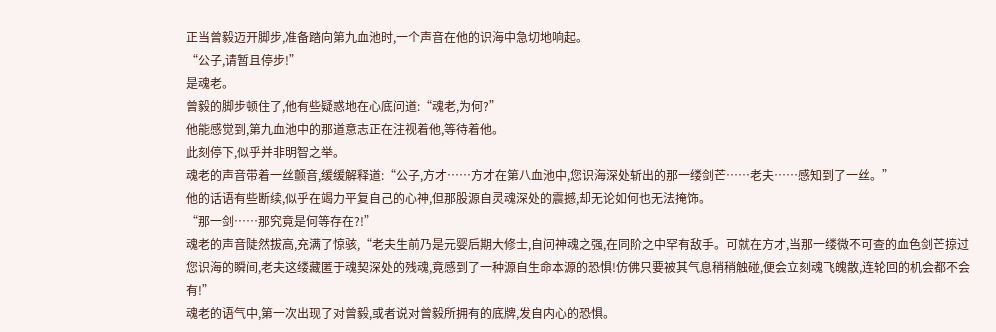正当曾毅迈开脚步,准备踏向第九血池时,一个声音在他的识海中急切地响起。
“公子,请暂且停步!”
是魂老。
曾毅的脚步顿住了,他有些疑惑地在心底问道:“魂老,为何?”
他能感觉到,第九血池中的那道意志正在注视着他,等待着他。
此刻停下,似乎并非明智之举。
魂老的声音带着一丝颤音,缓缓解释道:“公子,方才……方才在第八血池中,您识海深处斩出的那一缕剑芒……老夫……感知到了一丝。”
他的话语有些断续,似乎在竭力平复自己的心神,但那股源自灵魂深处的震撼,却无论如何也无法掩饰。
“那一剑……那究竟是何等存在?!”
魂老的声音陡然拔高,充满了惊骇,“老夫生前乃是元婴后期大修士,自问神魂之强,在同阶之中罕有敌手。可就在方才,当那一缕微不可查的血色剑芒掠过您识海的瞬间,老夫这缕藏匿于魂契深处的残魂,竟感到了一种源自生命本源的恐惧!仿佛只要被其气息稍稍触碰,便会立刻魂飞魄散,连轮回的机会都不会有!”
魂老的语气中,第一次出现了对曾毅,或者说对曾毅所拥有的底牌,发自内心的恐惧。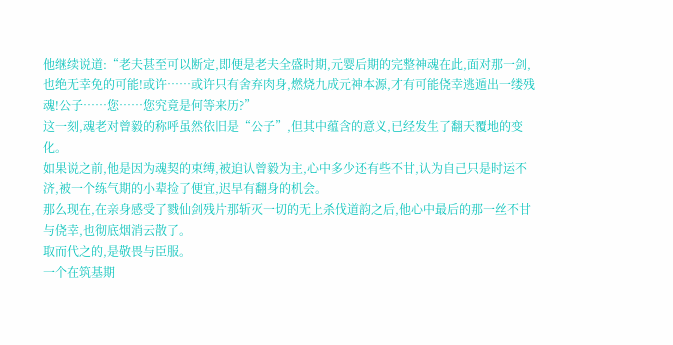他继续说道:“老夫甚至可以断定,即便是老夫全盛时期,元婴后期的完整神魂在此,面对那一剑,也绝无幸免的可能!或许……或许只有舍弃肉身,燃烧九成元神本源,才有可能侥幸逃遁出一缕残魂!公子……您……您究竟是何等来历?”
这一刻,魂老对曾毅的称呼虽然依旧是“公子”,但其中蕴含的意义,已经发生了翻天覆地的变化。
如果说之前,他是因为魂契的束缚,被迫认曾毅为主,心中多少还有些不甘,认为自己只是时运不济,被一个练气期的小辈捡了便宜,迟早有翻身的机会。
那么现在,在亲身感受了戮仙剑残片那斩灭一切的无上杀伐道韵之后,他心中最后的那一丝不甘与侥幸,也彻底烟消云散了。
取而代之的,是敬畏与臣服。
一个在筑基期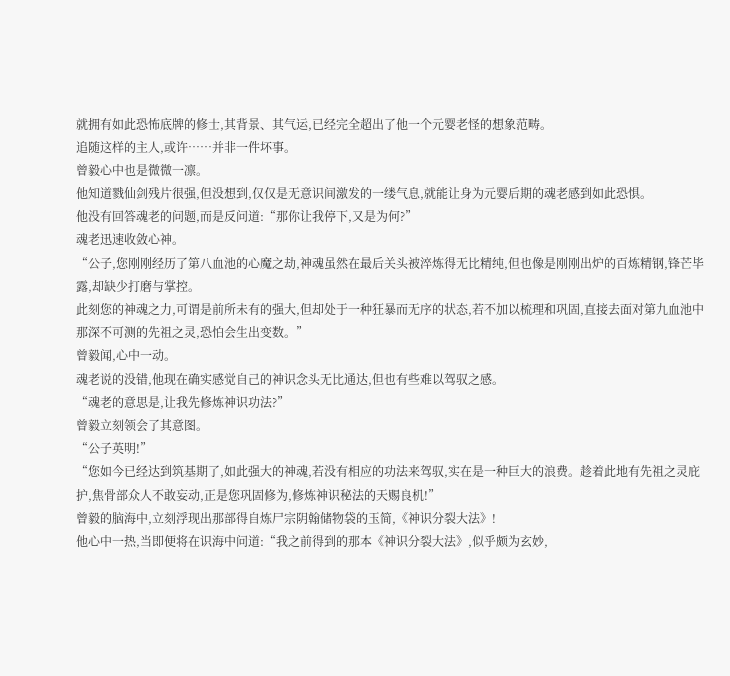就拥有如此恐怖底牌的修士,其背景、其气运,已经完全超出了他一个元婴老怪的想象范畴。
追随这样的主人,或许……并非一件坏事。
曾毅心中也是微微一凛。
他知道戮仙剑残片很强,但没想到,仅仅是无意识间激发的一缕气息,就能让身为元婴后期的魂老感到如此恐惧。
他没有回答魂老的问题,而是反问道:“那你让我停下,又是为何?”
魂老迅速收敛心神。
“公子,您刚刚经历了第八血池的心魔之劫,神魂虽然在最后关头被淬炼得无比精纯,但也像是刚刚出炉的百炼精钢,锋芒毕露,却缺少打磨与掌控。
此刻您的神魂之力,可谓是前所未有的强大,但却处于一种狂暴而无序的状态,若不加以梳理和巩固,直接去面对第九血池中那深不可测的先祖之灵,恐怕会生出变数。”
曾毅闻,心中一动。
魂老说的没错,他现在确实感觉自己的神识念头无比通达,但也有些难以驾驭之感。
“魂老的意思是,让我先修炼神识功法?”
曾毅立刻领会了其意图。
“公子英明!”
“您如今已经达到筑基期了,如此强大的神魂,若没有相应的功法来驾驭,实在是一种巨大的浪费。趁着此地有先祖之灵庇护,焦骨部众人不敢妄动,正是您巩固修为,修炼神识秘法的天赐良机!”
曾毅的脑海中,立刻浮现出那部得自炼尸宗阴翰储物袋的玉简,《神识分裂大法》!
他心中一热,当即便将在识海中问道:“我之前得到的那本《神识分裂大法》,似乎颇为玄妙,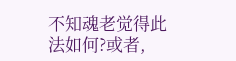不知魂老觉得此法如何?或者,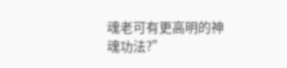魂老可有更高明的神魂功法?”